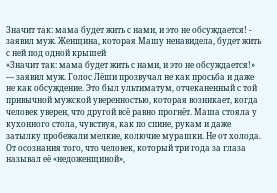Значит так: мама будет жить с нами, и это не обсуждается! - заявил муж. Женщина, которая Машу ненавидела, будет жить с ней под одной крышей
«Значит так: мама будет жить с нами, и это не обсуждается!» — заявил муж. Голос Лёши прозвучал не как просьба и даже не как обсуждение. Это был ультиматум, отчеканенный с той привычной мужской уверенностью, которая возникает, когда человек уверен, что другой всё равно прогнёт. Маша стояла у кухонного стола, чувствуя, как по спине, рукам и даже затылку пробежали мелкие, колючие мурашки. Не от холода. От осознания того, что человек, который три года за глаза называл её «недоженщиной»,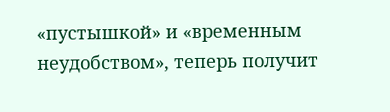«пустышкой» и «временным неудобством», теперь получит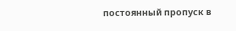постоянный пропуск в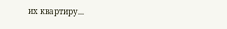их квартиру...